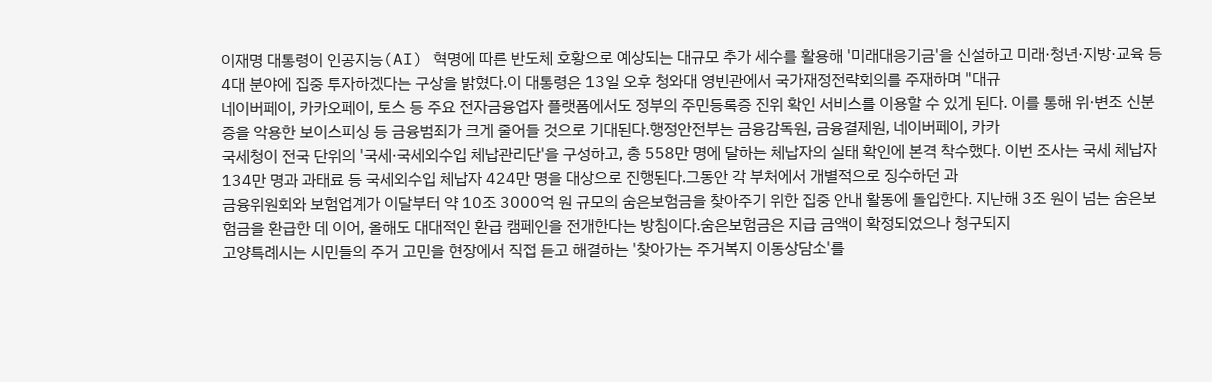이재명 대통령이 인공지능(AI) 혁명에 따른 반도체 호황으로 예상되는 대규모 추가 세수를 활용해 '미래대응기금'을 신설하고 미래·청년·지방·교육 등 4대 분야에 집중 투자하겠다는 구상을 밝혔다.이 대통령은 13일 오후 청와대 영빈관에서 국가재정전략회의를 주재하며 "대규
네이버페이, 카카오페이, 토스 등 주요 전자금융업자 플랫폼에서도 정부의 주민등록증 진위 확인 서비스를 이용할 수 있게 된다. 이를 통해 위·변조 신분증을 악용한 보이스피싱 등 금융범죄가 크게 줄어들 것으로 기대된다.행정안전부는 금융감독원, 금융결제원, 네이버페이, 카카
국세청이 전국 단위의 '국세·국세외수입 체납관리단'을 구성하고, 총 558만 명에 달하는 체납자의 실태 확인에 본격 착수했다. 이번 조사는 국세 체납자 134만 명과 과태료 등 국세외수입 체납자 424만 명을 대상으로 진행된다.그동안 각 부처에서 개별적으로 징수하던 과
금융위원회와 보험업계가 이달부터 약 10조 3000억 원 규모의 숨은보험금을 찾아주기 위한 집중 안내 활동에 돌입한다. 지난해 3조 원이 넘는 숨은보험금을 환급한 데 이어, 올해도 대대적인 환급 캠페인을 전개한다는 방침이다.숨은보험금은 지급 금액이 확정되었으나 청구되지
고양특례시는 시민들의 주거 고민을 현장에서 직접 듣고 해결하는 '찾아가는 주거복지 이동상담소'를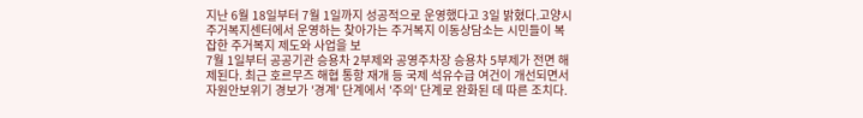지난 6월 18일부터 7월 1일까지 성공적으로 운영했다고 3일 밝혔다.고양시주거복지센터에서 운영하는 찾아가는 주거복지 이동상담소는 시민들이 복잡한 주거복지 제도와 사업을 보
7월 1일부터 공공기관 승용차 2부제와 공영주차장 승용차 5부제가 전면 해제된다. 최근 호르무즈 해협 통항 재개 등 국제 석유수급 여건이 개선되면서 자원안보위기 경보가 '경계' 단계에서 '주의' 단계로 완화된 데 따른 조치다.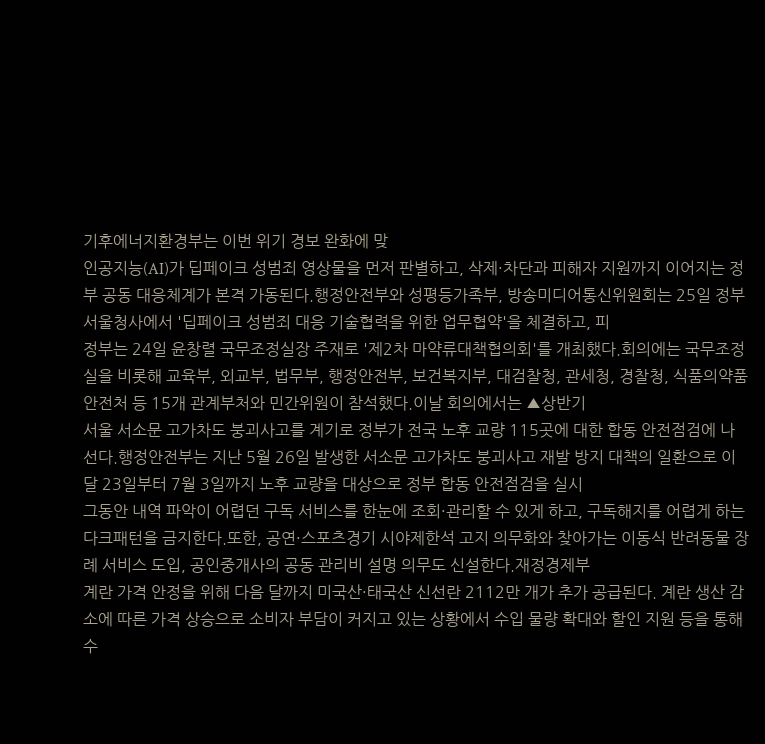기후에너지환경부는 이번 위기 경보 완화에 맞
인공지능(AI)가 딥페이크 성범죄 영상물을 먼저 판별하고, 삭제·차단과 피해자 지원까지 이어지는 정부 공동 대응체계가 본격 가동된다.행정안전부와 성평등가족부, 방송미디어통신위원회는 25일 정부서울청사에서 '딥페이크 성범죄 대응 기술협력을 위한 업무협약'을 체결하고, 피
정부는 24일 윤창렬 국무조정실장 주재로 '제2차 마약류대책협의회'를 개최했다.회의에는 국무조정실을 비롯해 교육부, 외교부, 법무부, 행정안전부, 보건복지부, 대검찰청, 관세청, 경찰청, 식품의약품안전처 등 15개 관계부처와 민간위원이 참석했다.이날 회의에서는 ▲상반기
서울 서소문 고가차도 붕괴사고를 계기로 정부가 전국 노후 교량 115곳에 대한 합동 안전점검에 나선다.행정안전부는 지난 5월 26일 발생한 서소문 고가차도 붕괴사고 재발 방지 대책의 일환으로 이달 23일부터 7월 3일까지 노후 교량을 대상으로 정부 합동 안전점검을 실시
그동안 내역 파악이 어렵던 구독 서비스를 한눈에 조회·관리할 수 있게 하고, 구독해지를 어렵게 하는 다크패턴을 금지한다.또한, 공연·스포츠경기 시야제한석 고지 의무화와 찾아가는 이동식 반려동물 장례 서비스 도입, 공인중개사의 공동 관리비 설명 의무도 신설한다.재정경제부
계란 가격 안정을 위해 다음 달까지 미국산·태국산 신선란 2112만 개가 추가 공급된다. 계란 생산 감소에 따른 가격 상승으로 소비자 부담이 커지고 있는 상황에서 수입 물량 확대와 할인 지원 등을 통해 수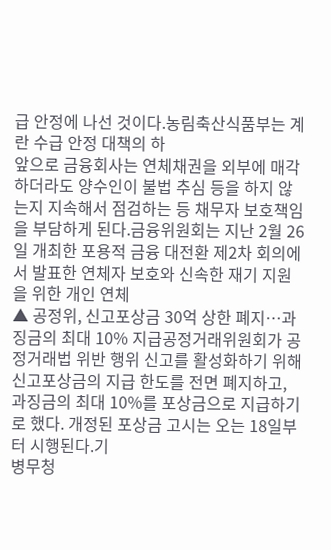급 안정에 나선 것이다.농림축산식품부는 계란 수급 안정 대책의 하
앞으로 금융회사는 연체채권을 외부에 매각하더라도 양수인이 불법 추심 등을 하지 않는지 지속해서 점검하는 등 채무자 보호책임을 부담하게 된다.금융위원회는 지난 2월 26일 개최한 포용적 금융 대전환 제2차 회의에서 발표한 연체자 보호와 신속한 재기 지원을 위한 개인 연체
▲ 공정위, 신고포상금 30억 상한 폐지…과징금의 최대 10% 지급공정거래위원회가 공정거래법 위반 행위 신고를 활성화하기 위해 신고포상금의 지급 한도를 전면 폐지하고, 과징금의 최대 10%를 포상금으로 지급하기로 했다. 개정된 포상금 고시는 오는 18일부터 시행된다.기
병무청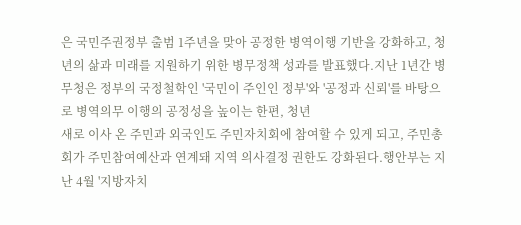은 국민주권정부 출범 1주년을 맞아 공정한 병역이행 기반을 강화하고, 청년의 삶과 미래를 지원하기 위한 병무정책 성과를 발표했다.지난 1년간 병무청은 정부의 국정철학인 '국민이 주인인 정부'와 '공정과 신뢰'를 바탕으로 병역의무 이행의 공정성을 높이는 한편, 청년
새로 이사 온 주민과 외국인도 주민자치회에 참여할 수 있게 되고, 주민총회가 주민참여예산과 연계돼 지역 의사결정 권한도 강화된다.행안부는 지난 4월 '지방자치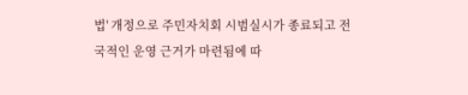법' 개정으로 주민자치회 시범실시가 종료되고 전국적인 운영 근거가 마련됨에 따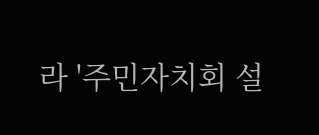라 '주민자치회 설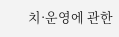치·운영에 관한